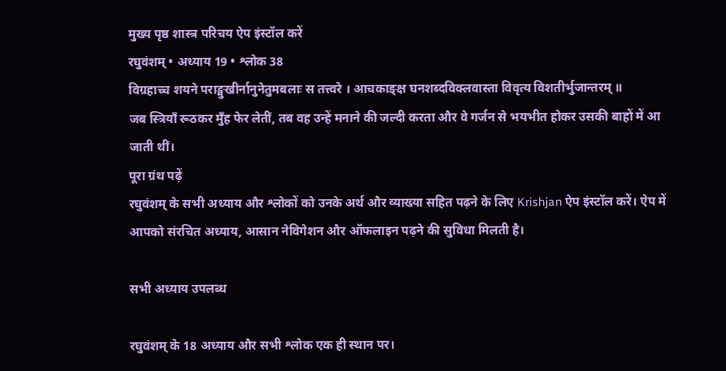मुख्य पृष्ठ शास्त्र परिचय ऐप इंस्टॉल करें
रघुवंशम् • अध्याय 19 • श्लोक 38
विग्रहाच्च शयने पराङ्मुखीर्नानुनेतुमबलाः स तत्त्वरे । आचकाङ्क्ष घनशब्दविक्लवास्ता विवृत्य विशतीर्भुजान्तरम् ॥
जब स्त्रियाँ रूठकर मुँह फेर लेतीं, तब वह उन्हें मनाने की जल्दी करता और वे गर्जन से भयभीत होकर उसकी बाहों में आ जाती थीं।
पूरा ग्रंथ पढ़ें
रघुवंशम् के सभी अध्याय और श्लोकों को उनके अर्थ और व्याख्या सहित पढ़ने के लिए Krishjan ऐप इंस्टॉल करें। ऐप में आपको संरचित अध्याय, आसान नेविगेशन और ऑफलाइन पढ़ने की सुविधा मिलती है।

सभी अध्याय उपलब्ध

रघुवंशम् के 18 अध्याय और सभी श्लोक एक ही स्थान पर।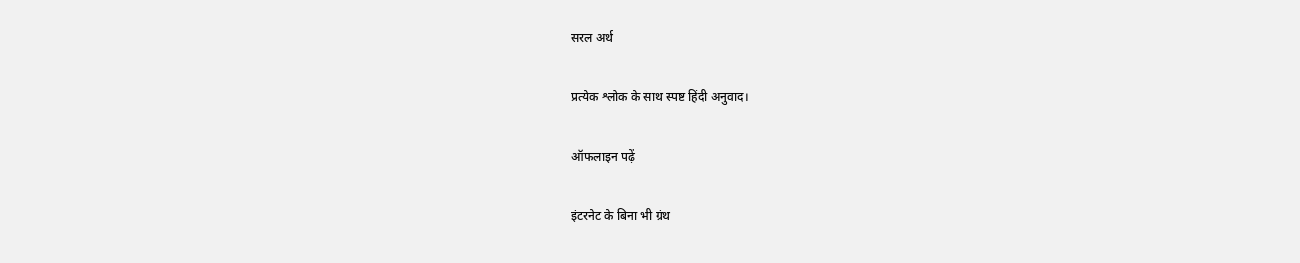सरल अर्थ

प्रत्येक श्लोक के साथ स्पष्ट हिंदी अनुवाद।

ऑफलाइन पढ़ें

इंटरनेट के बिना भी ग्रंथ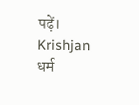पढ़ें।
Krishjan
धर्म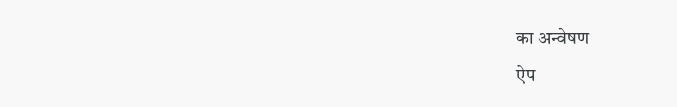का अन्वेषण
ऐप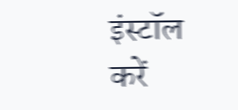इंस्टॉल करें